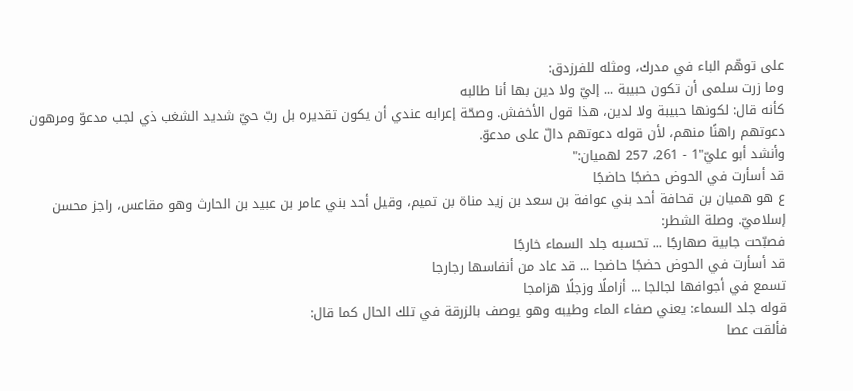على توهّم الباء في مدرك، ومثله للفرزدق:
وما زرت سلمى أن تكون حبيبة ... إليّ ولا دين بها أنا طالبه
كأنه قال: لكونها حبيبة ولا لدين، هذا قول الأخفش. وصحّة إعرابه عندي أن يكون تقديره بل ربّ حيّ شديد الشغب ذي لجب مدعوّ ومرهون دعوتهم راهنًا منهم، لأن قوله دعوتهم دالّ على مدعوّ.
وأنشد أبو عليّ"1 - 261، 257 لهميان:"
قد أسأرت في الحوض حضجًا حاضجًا
ع هو هميان بن قحافة أحد بني عوافة بن سعد بن زيد مناة بن تميم، وقيل أحد بني عامر بن عبيد بن الحارث وهو مقاعس، راجز محسن إسلاميّ. وصلة الشطر:
فصبّحت جابية صهارجًا ... تحسبه جلد السماء خارجًا
قد أسأرت في الحوض حضجًا حاضجا ... قد عاد من أنفاسها رجارجا
تسمع في أجوافها لجالجا ... أزاملًا وزجلًا هزامجا
قوله جلد السماء: يعني صفاء الماء وطيبه وهو يوصف بالزرقة في تلك الحال كما قال:
فألقت عصا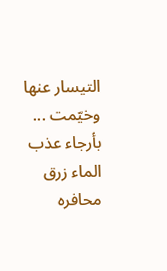التيسار عنها وخيّمت ... بأرجاء عذب الماء زرق محافره